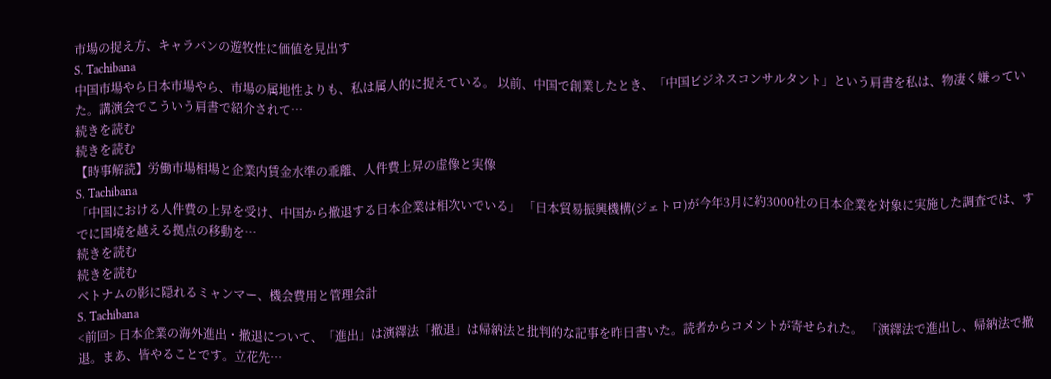市場の捉え方、キャラバンの遊牧性に価値を見出す
S. Tachibana
中国市場やら日本市場やら、市場の属地性よりも、私は属人的に捉えている。 以前、中国で創業したとき、「中国ビジネスコンサルタント」という肩書を私は、物凄く嫌っていた。講演会でこういう肩書で紹介されて…
続きを読む
続きを読む
【時事解読】労働市場相場と企業内賃金水準の乖離、人件費上昇の虚像と実像
S. Tachibana
「中国における人件費の上昇を受け、中国から撤退する日本企業は相次いでいる」 「日本貿易振興機構(ジェトロ)が今年3月に約3000社の日本企業を対象に実施した調査では、すでに国境を越える拠点の移動を…
続きを読む
続きを読む
ベトナムの影に隠れるミャンマー、機会費用と管理会計
S. Tachibana
<前回> 日本企業の海外進出・撤退について、「進出」は演繹法「撤退」は帰納法と批判的な記事を昨日書いた。読者からコメントが寄せられた。 「演繹法で進出し、帰納法で撤退。まあ、皆やることです。立花先…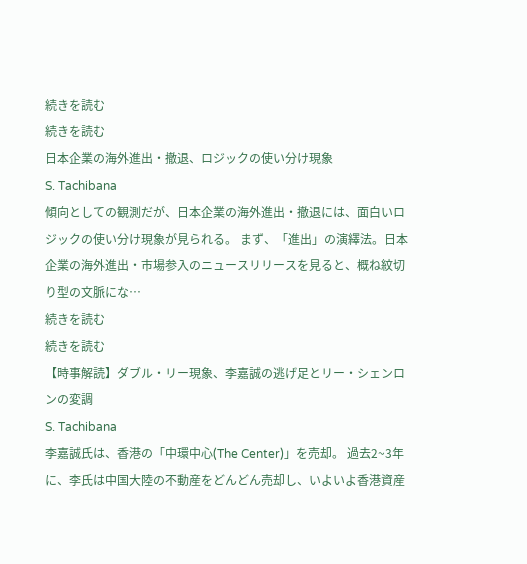続きを読む
続きを読む
日本企業の海外進出・撤退、ロジックの使い分け現象
S. Tachibana
傾向としての観測だが、日本企業の海外進出・撤退には、面白いロジックの使い分け現象が見られる。 まず、「進出」の演繹法。日本企業の海外進出・市場参入のニュースリリースを見ると、概ね紋切り型の文脈にな…
続きを読む
続きを読む
【時事解読】ダブル・リー現象、李嘉誠の逃げ足とリー・シェンロンの変調
S. Tachibana
李嘉誠氏は、香港の「中環中心(The Center)」を売却。 過去2~3年に、李氏は中国大陸の不動産をどんどん売却し、いよいよ香港資産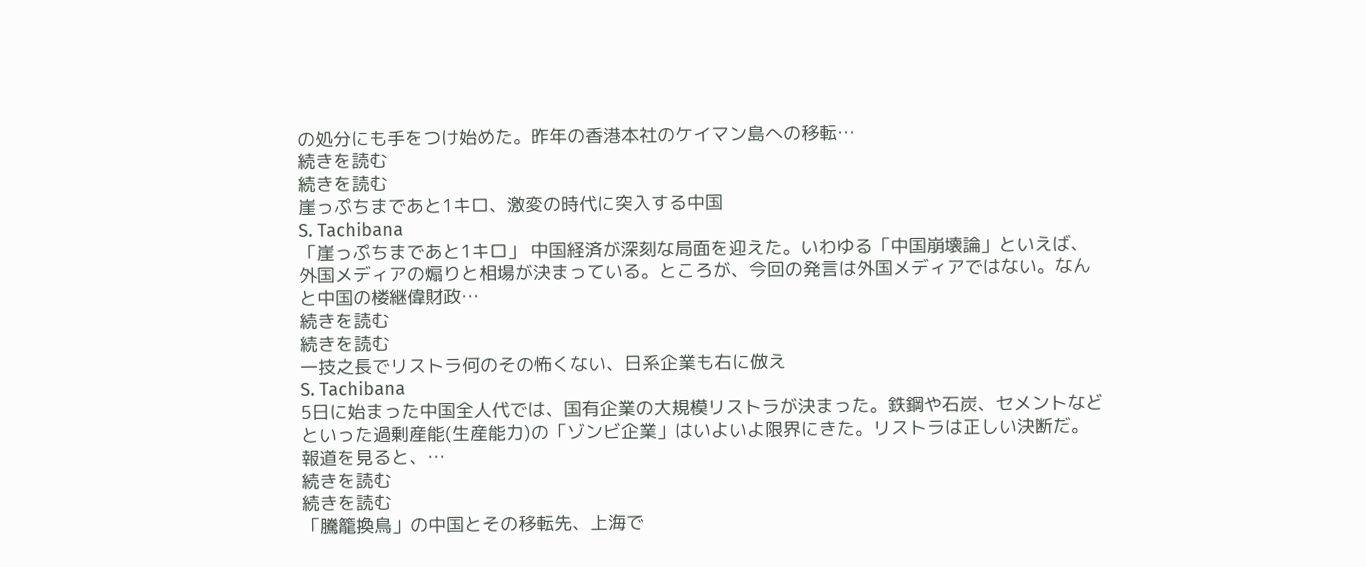の処分にも手をつけ始めた。昨年の香港本社のケイマン島への移転…
続きを読む
続きを読む
崖っぷちまであと1キロ、激変の時代に突入する中国
S. Tachibana
「崖っぷちまであと1キロ」 中国経済が深刻な局面を迎えた。いわゆる「中国崩壊論」といえば、外国メディアの煽りと相場が決まっている。ところが、今回の発言は外国メディアではない。なんと中国の楼継偉財政…
続きを読む
続きを読む
一技之長でリストラ何のその怖くない、日系企業も右に倣え
S. Tachibana
5日に始まった中国全人代では、国有企業の大規模リストラが決まった。鉄鋼や石炭、セメントなどといった過剰産能(生産能力)の「ゾンビ企業」はいよいよ限界にきた。リストラは正しい決断だ。 報道を見ると、…
続きを読む
続きを読む
「騰籠換鳥」の中国とその移転先、上海で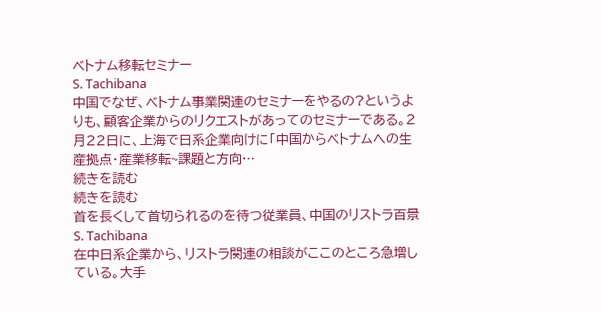ベトナム移転セミナー
S. Tachibana
中国でなぜ、ベトナム事業関連のセミナーをやるの?というよりも、顧客企業からのリクエストがあってのセミナーである。2月22日に、上海で日系企業向けに「中国からベトナムへの生産拠点・産業移転~課題と方向…
続きを読む
続きを読む
首を長くして首切られるのを待つ従業員、中国のリストラ百景
S. Tachibana
在中日系企業から、リストラ関連の相談がここのところ急増している。大手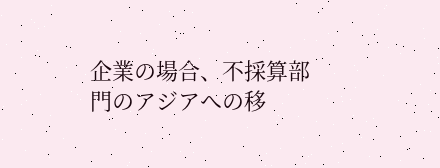企業の場合、不採算部門のアジアへの移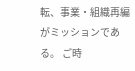転、事業・組織再編がミッションである。 ご時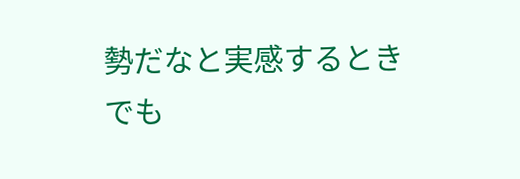勢だなと実感するときでも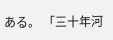ある。 「三十年河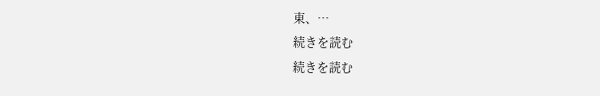東、…
続きを読む
続きを読む